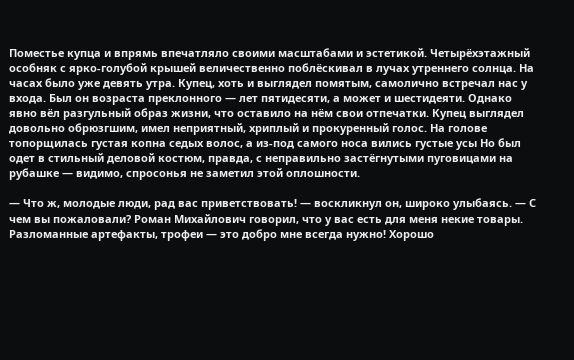Поместье купца и впрямь впечатляло своими масштабами и эстетикой. Четырёхэтажный особняк с ярко-голубой крышей величественно поблёскивал в лучах утреннего солнца. На часах было уже девять утра. Купец, хоть и выглядел помятым, самолично встречал нас у входа. Был он возраста преклонного — лет пятидесяти, а может и шестидеяти. Однако явно вёл разгульный образ жизни, что оставило на нём свои отпечатки. Купец выглядел довольно обрюзгшим, имел неприятный, хриплый и прокуренный голос. На голове топорщилась густая копна седых волос, а из-под самого носа вились густые усы Но был одет в стильный деловой костюм, правда, с неправильно застёгнутыми пуговицами на рубашке — видимо, спросонья не заметил этой оплошности.

— Что ж, молодые люди, рад вас приветствовать! — воскликнул он, широко улыбаясь. — С чем вы пожаловали? Роман Михайлович говорил, что у вас есть для меня некие товары. Разломанные артефакты, трофеи — это добро мне всегда нужно! Хорошо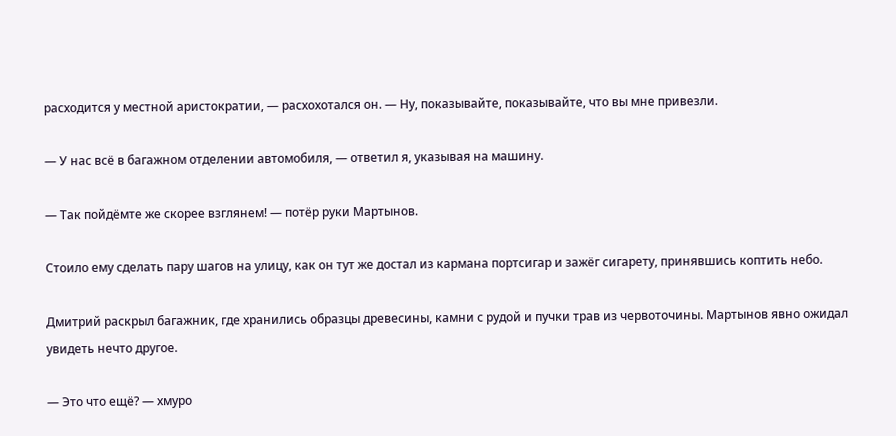расходится у местной аристократии, — расхохотался он. — Ну, показывайте, показывайте, что вы мне привезли.

— У нас всё в багажном отделении автомобиля, — ответил я, указывая на машину.

— Так пойдёмте же скорее взглянем! — потёр руки Мартынов.

Стоило ему сделать пару шагов на улицу, как он тут же достал из кармана портсигар и зажёг сигарету, принявшись коптить небо.

Дмитрий раскрыл багажник, где хранились образцы древесины, камни с рудой и пучки трав из червоточины. Мартынов явно ожидал увидеть нечто другое.

— Это что ещё? — хмуро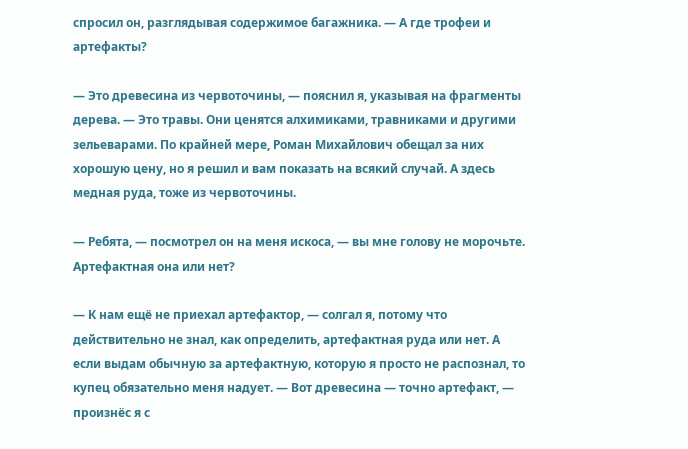спросил он, разглядывая содержимое багажника. — А где трофеи и артефакты?

— Это древесина из червоточины, — пояснил я, указывая на фрагменты дерева. — Это травы. Они ценятся алхимиками, травниками и другими зельеварами. По крайней мере, Роман Михайлович обещал за них хорошую цену, но я решил и вам показать на всякий случай. А здесь медная руда, тоже из червоточины.

— Ребята, — посмотрел он на меня искоса, — вы мне голову не морочьте. Артефактная она или нет?

— К нам ещё не приехал артефактор, — солгал я, потому что действительно не знал, как определить, артефактная руда или нет. А если выдам обычную за артефактную, которую я просто не распознал, то купец обязательно меня надует. — Вот древесина — точно артефакт, — произнёс я с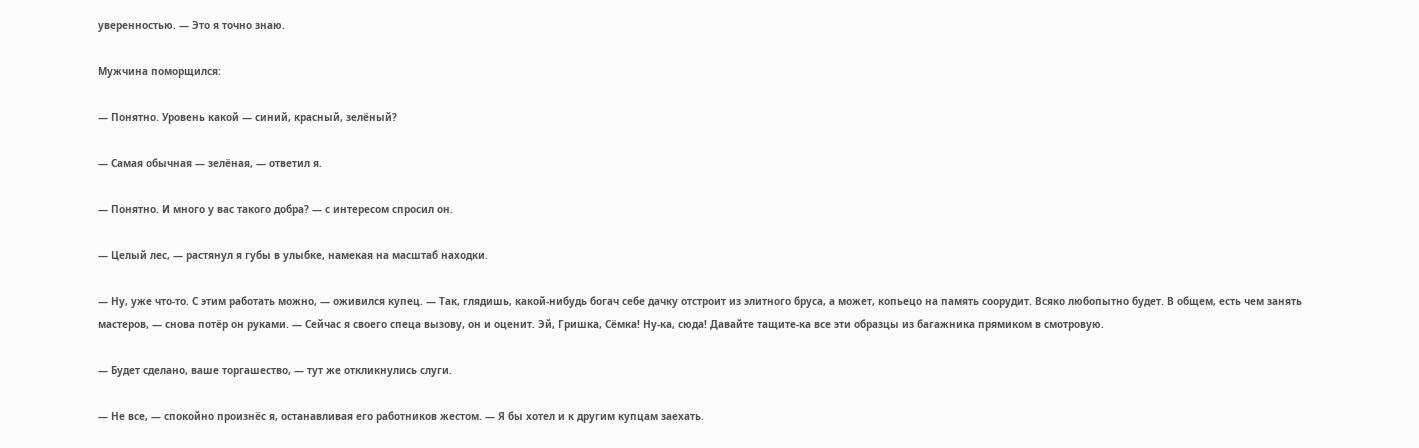уверенностью. — Это я точно знаю.

Мужчина поморщился:

— Понятно. Уровень какой — синий, красный, зелёный?

— Самая обычная — зелёная, — ответил я.

— Понятно. И много у вас такого добра? — с интересом спросил он.

— Целый лес, — растянул я губы в улыбке, намекая на масштаб находки.

— Ну, уже что-то. С этим работать можно, — оживился купец. — Так, глядишь, какой-нибудь богач себе дачку отстроит из элитного бруса, а может, копьецо на память соорудит. Всяко любопытно будет. В общем, есть чем занять мастеров, — снова потёр он руками. — Сейчас я своего спеца вызову, он и оценит. Эй, Гришка, Сёмка! Ну-ка, сюда! Давайте тащите-ка все эти образцы из багажника прямиком в смотровую.

— Будет сделано, ваше торгашество, — тут же откликнулись слуги.

— Не все, — спокойно произнёс я, останавливая его работников жестом. — Я бы хотел и к другим купцам заехать.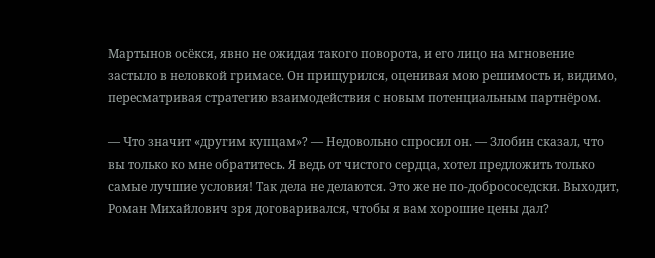Мартынов осёкся, явно не ожидая такого поворота, и его лицо на мгновение застыло в неловкой гримасе. Он прищурился, оценивая мою решимость и, видимо, пересматривая стратегию взаимодействия с новым потенциальным партнёром.

— Что значит «другим купцам»? — Недовольно спросил он. — Злобин сказал, что вы только ко мне обратитесь. Я ведь от чистого сердца, хотел предложить только самые лучшие условия! Так дела не делаются. Это же не по-добрососедски. Выходит, Роман Михайлович зря договаривался, чтобы я вам хорошие цены дал?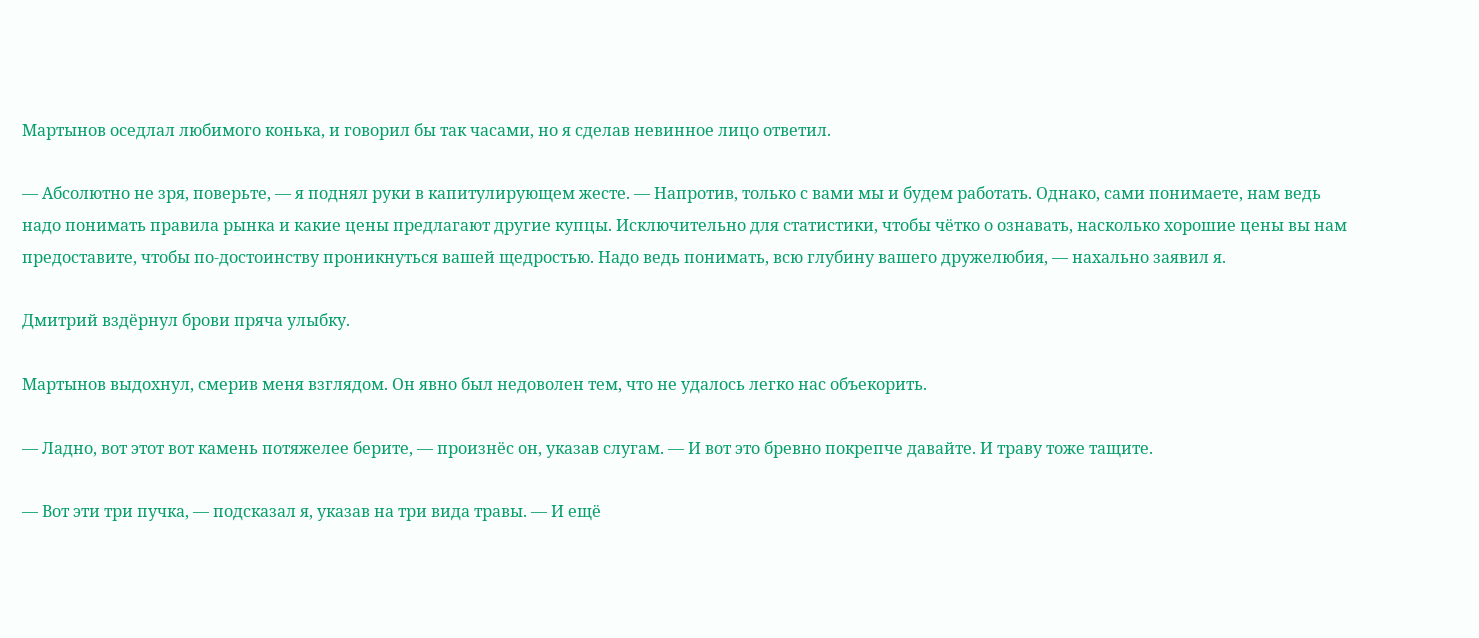Мартынов оседлал любимого конька, и говорил бы так часами, но я сделав невинное лицо ответил.

— Абсолютно не зря, поверьте, — я поднял руки в капитулирующем жесте. — Напротив, только с вами мы и будем работать. Однако, сами понимаете, нам ведь надо понимать правила рынка и какие цены предлагают другие купцы. Исключительно для статистики, чтобы чётко о ознавать, насколько хорошие цены вы нам предоставите, чтобы по-достоинству проникнуться вашей щедростью. Надо ведь понимать, всю глубину вашего дружелюбия, — нахально заявил я.

Дмитрий вздёрнул брови пряча улыбку.

Мартынов выдохнул, смерив меня взглядом. Он явно был недоволен тем, что не удалось легко нас объекорить.

— Ладно, вот этот вот камень потяжелее берите, — произнёс он, указав слугам. — И вот это бревно покрепче давайте. И траву тоже тащите.

— Вот эти три пучка, — подсказал я, указав на три вида травы. — И ещё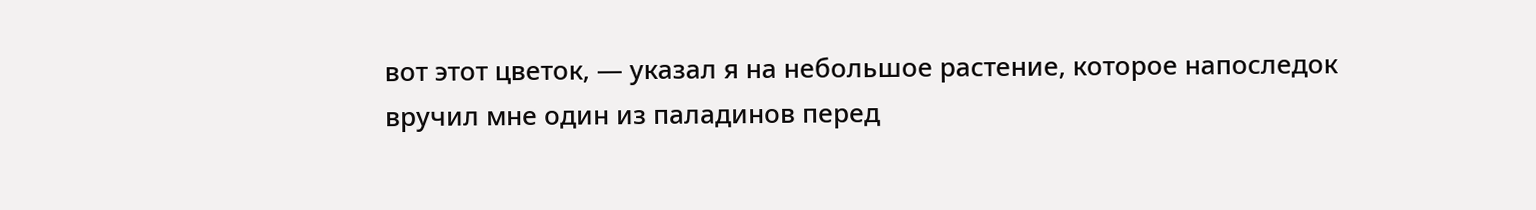вот этот цветок, — указал я на небольшое растение, которое напоследок вручил мне один из паладинов перед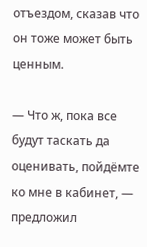отъездом, сказав что он тоже может быть ценным.

— Что ж, пока все будут таскать да оценивать, пойдёмте ко мне в кабинет, — предложил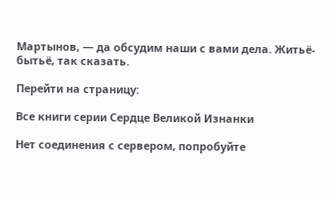Мартынов, — да обсудим наши с вами дела. Житьё-бытьё, так сказать.

Перейти на страницу:

Все книги серии Сердце Великой Изнанки

Нет соединения с сервером, попробуйте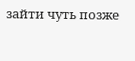зайти чуть позже